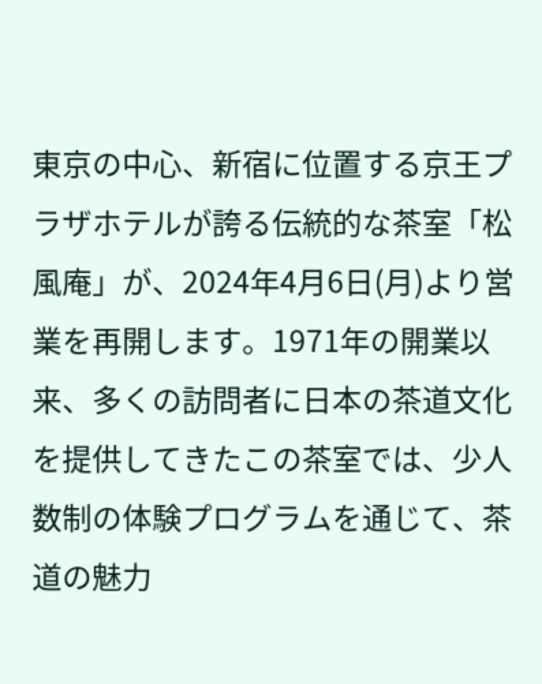東京の中心、新宿に位置する京王プラザホテルが誇る伝統的な茶室「松風庵」が、2024年4月6日(月)より営業を再開します。1971年の開業以来、多くの訪問者に日本の茶道文化を提供してきたこの茶室では、少人数制の体験プログラムを通じて、茶道の魅力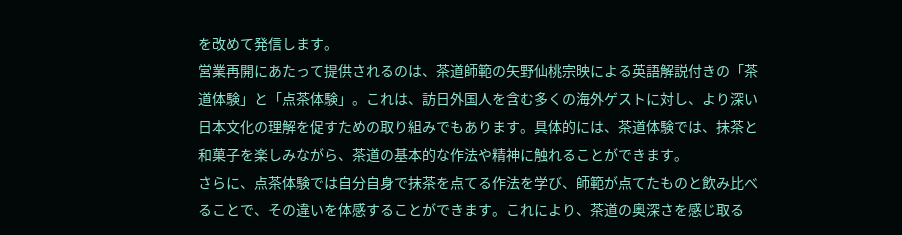を改めて発信します。
営業再開にあたって提供されるのは、茶道師範の矢野仙桃宗映による英語解説付きの「茶道体験」と「点茶体験」。これは、訪日外国人を含む多くの海外ゲストに対し、より深い日本文化の理解を促すための取り組みでもあります。具体的には、茶道体験では、抹茶と和菓子を楽しみながら、茶道の基本的な作法や精神に触れることができます。
さらに、点茶体験では自分自身で抹茶を点てる作法を学び、師範が点てたものと飲み比べることで、その違いを体感することができます。これにより、茶道の奥深さを感じ取る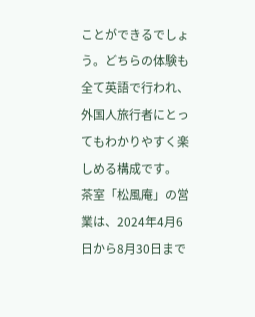ことができるでしょう。どちらの体験も全て英語で行われ、外国人旅行者にとってもわかりやすく楽しめる構成です。
茶室「松風庵」の営業は、2024年4月6日から8月30日まで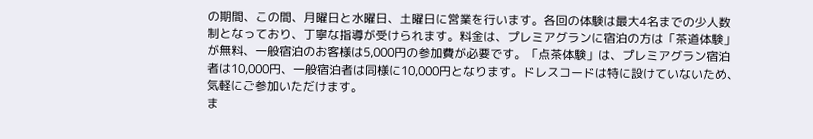の期間、この間、月曜日と水曜日、土曜日に営業を行います。各回の体験は最大4名までの少人数制となっており、丁寧な指導が受けられます。料金は、プレミアグランに宿泊の方は「茶道体験」が無料、一般宿泊のお客様は5,000円の参加費が必要です。「点茶体験」は、プレミアグラン宿泊者は10,000円、一般宿泊者は同様に10,000円となります。ドレスコードは特に設けていないため、気軽にご参加いただけます。
ま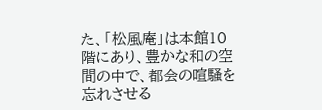た、「松風庵」は本館10階にあり、豊かな和の空間の中で、都会の喧騒を忘れさせる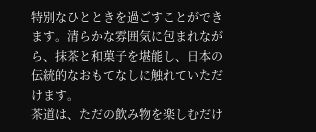特別なひとときを過ごすことができます。清らかな雰囲気に包まれながら、抹茶と和菓子を堪能し、日本の伝統的なおもてなしに触れていただけます。
茶道は、ただの飲み物を楽しむだけ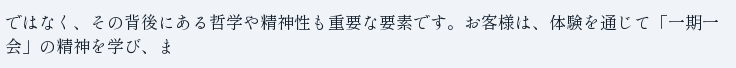ではなく、その背後にある哲学や精神性も重要な要素です。お客様は、体験を通じて「一期一会」の精神を学び、ま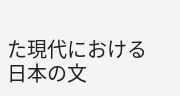た現代における日本の文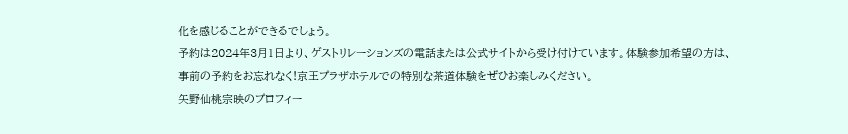化を感じることができるでしょう。
予約は2024年3月1日より、ゲストリレーションズの電話または公式サイトから受け付けています。体験参加希望の方は、事前の予約をお忘れなく!京王プラザホテルでの特別な茶道体験をぜひお楽しみください。
矢野仙桃宗映のプロフィー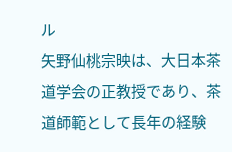ル
矢野仙桃宗映は、大日本茶道学会の正教授であり、茶道師範として長年の経験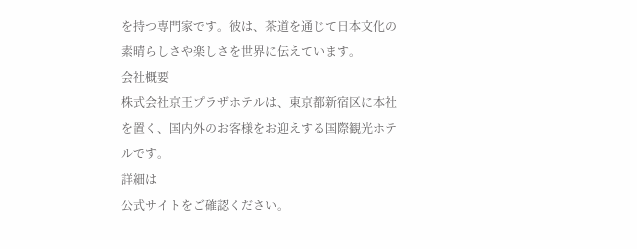を持つ専門家です。彼は、茶道を通じて日本文化の素晴らしさや楽しさを世界に伝えています。
会社概要
株式会社京王プラザホテルは、東京都新宿区に本社を置く、国内外のお客様をお迎えする国際観光ホテルです。
詳細は
公式サイトをご確認ください。